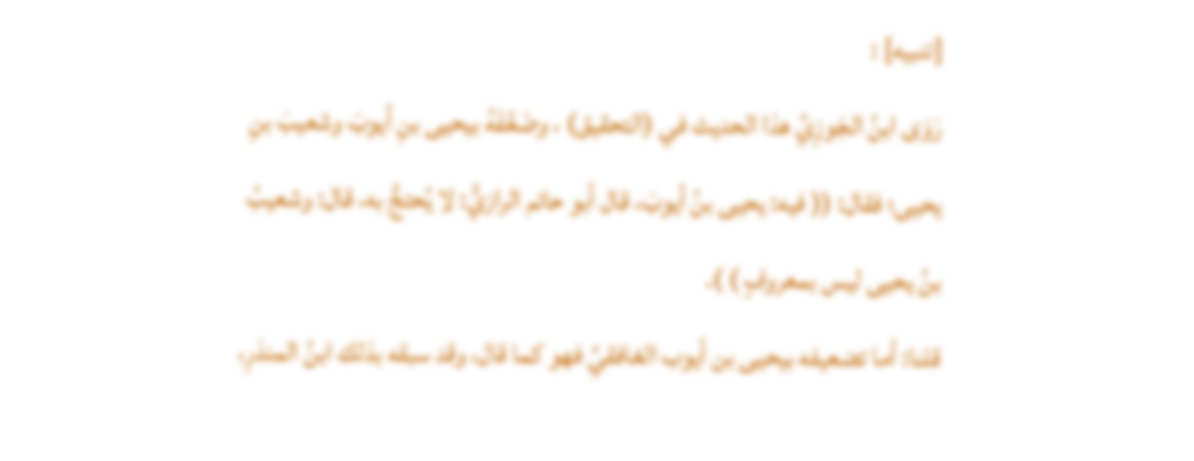[تنبيه] :
رَوَى ابنُ الجَوزِيِّ هذا الحديث في (التحقيق) ، وضَعَّفَهُ بيحيى بنِ أيوبَ وشعيبَ بنِ يحيى؛ فقال: (( فيه: يحيى بنُ أيوبَ، قال أبو حاتم الرازيُّ: لا يُحتجُّ به، قال: وشعيبُ بنُ يحيى ليس بمعروفٍ ) ).
قلنا: أما تضعيفه بيحيى بن أيوب الغافقيِّ فهو كما قال، وقد سبقه بذلك ابنُ المنذرِ،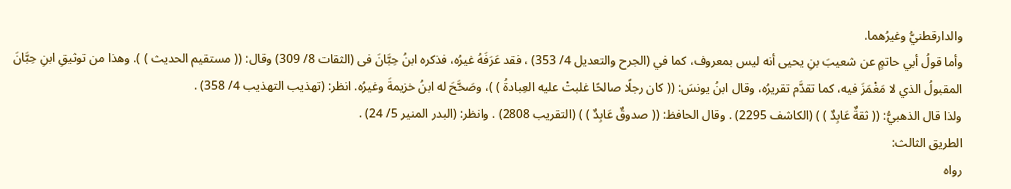والدارقطنيُّ وغيرُهما.
وأما قولُ أبي حاتمٍ عن شعيبَ بنِ يحيى أنه ليس بمعروف، كما في (الجرح والتعديل 4/ 353) ، فقد عَرَفَهُ غيرُه، فذكره ابنُ حِبَّانَ فى (الثقات 8/ 309) وقال: (( مستقيم الحديث ) ). وهذا من توثيقِ ابنِ حِبَّانَ المقبولُ الذي لا مَغْمَزَ فيه، كما تقدَّم تقريرُه، وقال ابنُ يونسَ: (( كان رجلًا صالحًا غلبتْ عليه العِبادةُ ) )، وصَحَّحَ له ابنُ خزيمةَ وغيرُه. انظر: (تهذيب التهذيب 4/ 358) .
ولذا قال الذهبيُّ: (( ثقةٌ عَابِدٌ ) ) (الكاشف 2295) . وقال الحافظ: (( صدوقٌ عَابِدٌ ) ) (التقريب 2808) . وانظر: (البدر المنير 5/ 24) .
الطريق الثالث:
رواه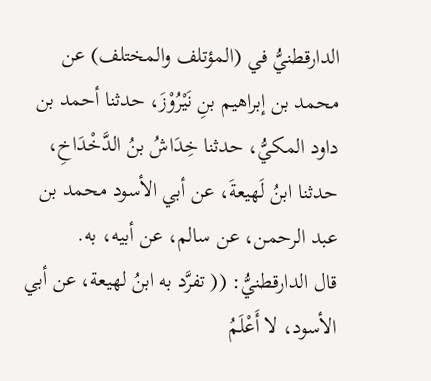الدارقطنيُّ في (المؤتلف والمختلف) عن محمد بن إبراهيم بنِ نَيْرُوْزَ، حدثنا أحمد بن داود المكيُّ، حدثنا خِدَاشُ بنُ الدَّخْدَاخِ، حدثنا ابنُ لَهيعةَ، عن أبي الأسود محمد بن عبد الرحمن، عن سالم، عن أبيه، به.
قال الدارقطنيُّ: (( تفرَّد به ابنُ لهيعة، عن أبي الأسود، لا أَعْلَمُ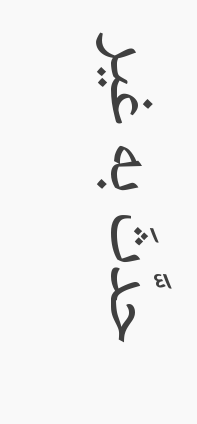حدَّثَ به غير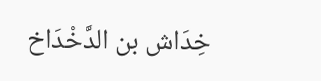خِدَاش بن الدَّخْدَاخ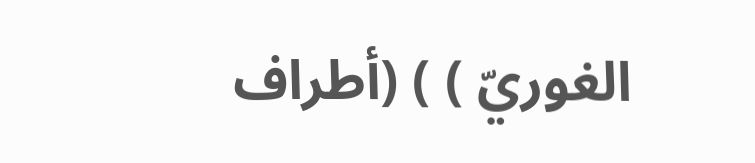الغوريّ ) ) (أطراف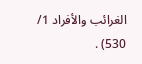الغرائب والأفراد 1/ 530) .